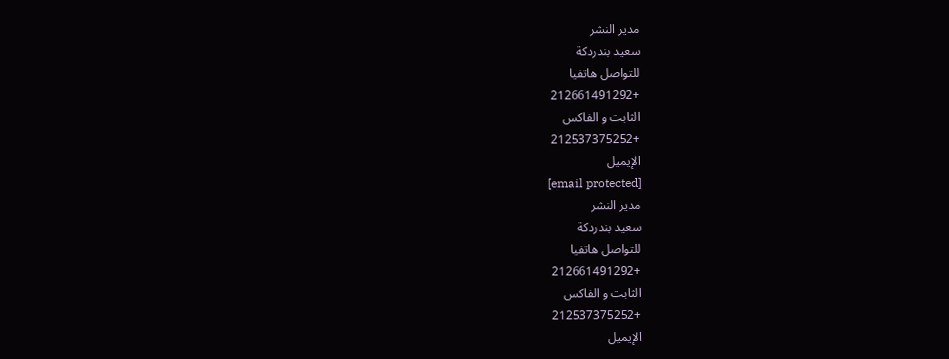مدير النشر
سعيد بندردكة
للتواصل هاتفيا
+212661491292
الثابت و الفاكس
+212537375252
الإيميل
[email protected]
مدير النشر
سعيد بندردكة
للتواصل هاتفيا
+212661491292
الثابت و الفاكس
+212537375252
الإيميل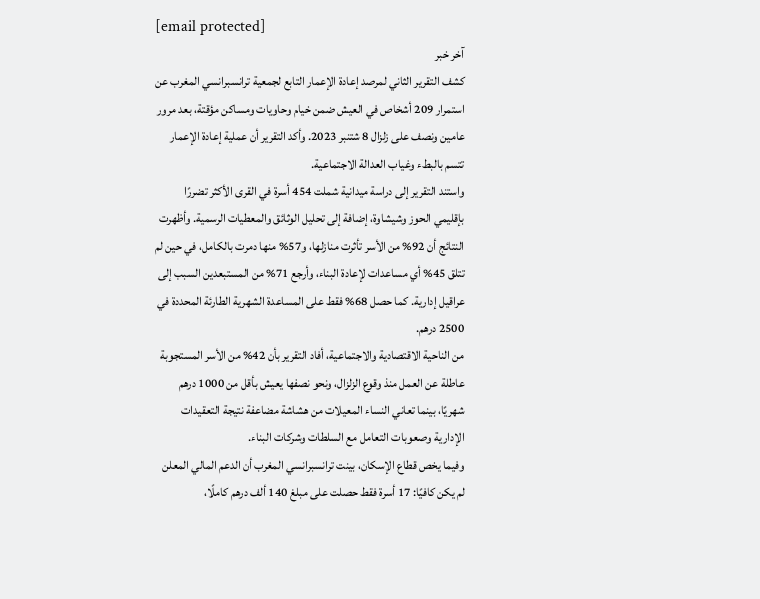[email protected]
آخر خبر
كشف التقرير الثاني لمرصد إعادة الإعمار التابع لجمعية ترانسبرانسي المغرب عن استمرار 209 أشخاص في العيش ضمن خيام وحاويات ومساكن مؤقتة، بعد مرور عامين ونصف على زلزال 8 شتنبر 2023. وأكد التقرير أن عملية إعادة الإعمار تتسم بالبطء وغياب العدالة الاجتماعية.
واستند التقرير إلى دراسة ميدانية شملت 454 أسرة في القرى الأكثر تضررًا بإقليمي الحوز وشيشاوة، إضافة إلى تحليل الوثائق والمعطيات الرسمية. وأظهرت النتائج أن 92% من الأسر تأثرت منازلها، و57% منها دمرت بالكامل، في حين لم تتلق 45% أي مساعدات لإعادة البناء، وأرجع 71% من المستبعدين السبب إلى عراقيل إدارية. كما حصل 68% فقط على المساعدة الشهرية الطارئة المحددة في 2500 درهم.
من الناحية الاقتصادية والاجتماعية، أفاد التقرير بأن 42% من الأسر المستجوبة عاطلة عن العمل منذ وقوع الزلزال، ونحو نصفها يعيش بأقل من 1000 درهم شهريًا، بينما تعاني النساء المعيلات من هشاشة مضاعفة نتيجة التعقيدات الإدارية وصعوبات التعامل مع السلطات وشركات البناء.
وفيما يخص قطاع الإسكان، بينت ترانسبرانسي المغرب أن الدعم المالي المعلن لم يكن كافيًا: 17 أسرة فقط حصلت على مبلغ 140 ألف درهم كاملًا،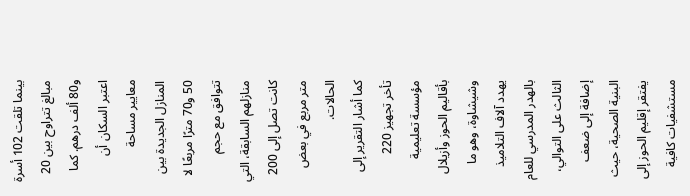بينما تلقت 102 أسرة مبالغ تتراوح بين 20 و80 ألف درهم. كما اعتبر السكان أن معايير مساحة المنازل الجديدة بين 50 و70 مترًا مربعًا لا تتوافق مع حجم منازلهم السابقة، التي كانت تصل إلى 200 متر مربع في بعض الحالات.
كما أشار التقرير إلى تأخر تجهيز 220 مؤسسة تعليمية بأقاليم الحوز وأزيلال وشيشاوة، وهو ما يهدد آلاف التلاميذ بالهدر المدرسي للعام الثالث على التوالي، إضافة إلى ضعف البنية الصحية، حيث يفتقر إقليم الحوز إلى مستشفيات كافية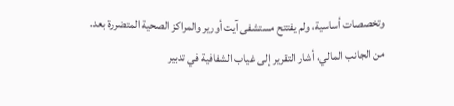وتخصصات أساسية، ولم يفتتح مستشفى آيت أورير والمراكز الصحية المتضررة بعد.
من الجانب المالي، أشار التقرير إلى غياب الشفافية في تدبير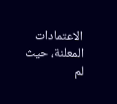الاعتمادات المعلنة، حيث لم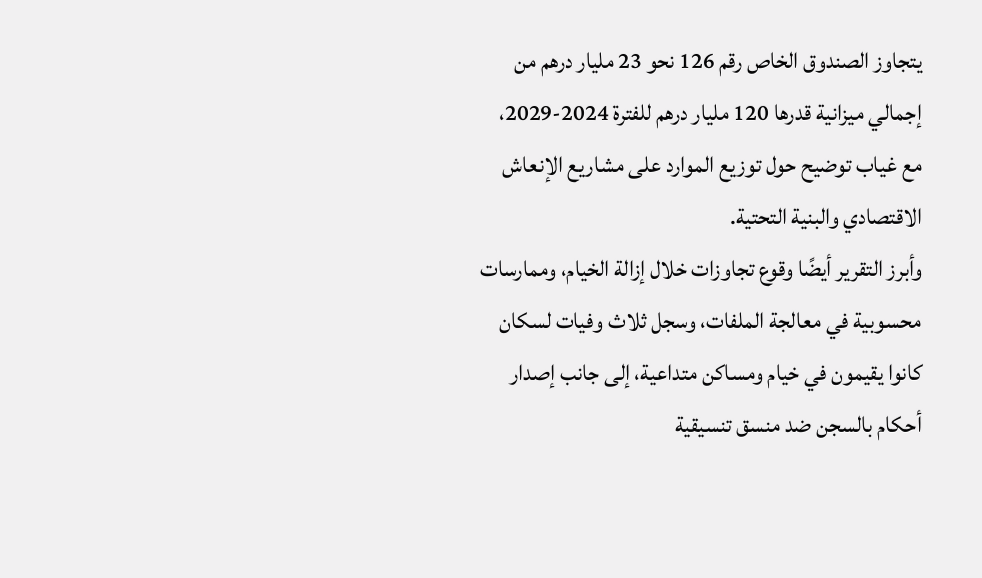يتجاوز الصندوق الخاص رقم 126 نحو 23 مليار درهم من إجمالي ميزانية قدرها 120 مليار درهم للفترة 2024-2029، مع غياب توضيح حول توزيع الموارد على مشاريع الإنعاش الاقتصادي والبنية التحتية.
وأبرز التقرير أيضًا وقوع تجاوزات خلال إزالة الخيام، وممارسات محسوبية في معالجة الملفات، وسجل ثلاث وفيات لسكان كانوا يقيمون في خيام ومساكن متداعية، إلى جانب إصدار أحكام بالسجن ضد منسق تنسيقية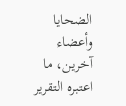الضحايا وأعضاء آخرين، ما اعتبره التقرير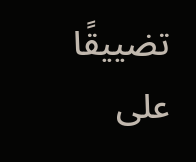تضييقًا على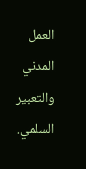العمل المدني والتعبير السلمي.